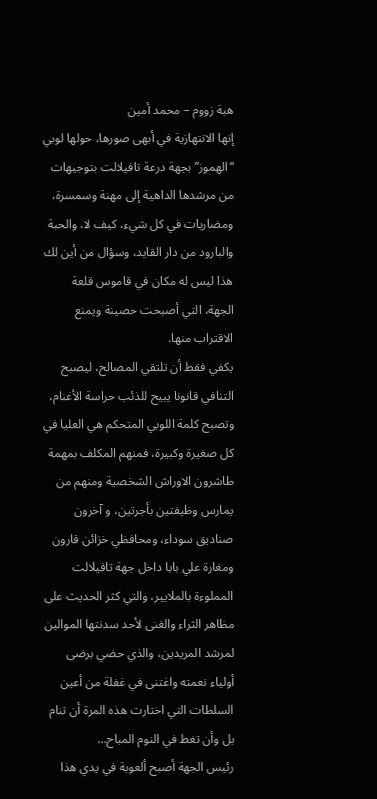هبة زووم – محمد أمين
إنها الانتهازية في أبهى صورها، حولها لوبي “الهموز” بجهة درعة تافيلالت بتوجيهات من مرشدها الداهية إلى مهنة وسمسرة، ومضاربات في كل شيء، كيف لا، والحبة والبارود من دار القايد، وسؤال من أين لك هذا ليس له مكان في قاموس قلعة الجهة، التي أصبحت حصينة ويمنع الاقتراب منها.
يكفي فقط أن تلتقي المصالح، ليصبح التنافي قانونا يبيح للذئب حراسة الأغنام، وتصبح كلمة اللوبي المتحكم هي العليا في كل صغيرة وكبيرة، فمنهم المكلف بمهمة طاشرون الاوراش الشخصية ومنهم من يمارس وظيفتين بأجرتين، و آخرون صناديق سوداء، ومحافظي خزائن قارون ومغارة علي بابا داخل جهة تافيلالت المملوءة بالملايير، والتي كثر الحديث على مظاهر الثراء والغنى لأحد سدنتها الموالين لمرشد المريدين، والذي حضي برضى أولياء نعمته واغتنى في غفلة من أعين السلطات التي اختارت هذه المرة أن تنام بل وأن تغط في النوم المباح…
رئيس الجهة أصبح ألعوبة في يدي هذا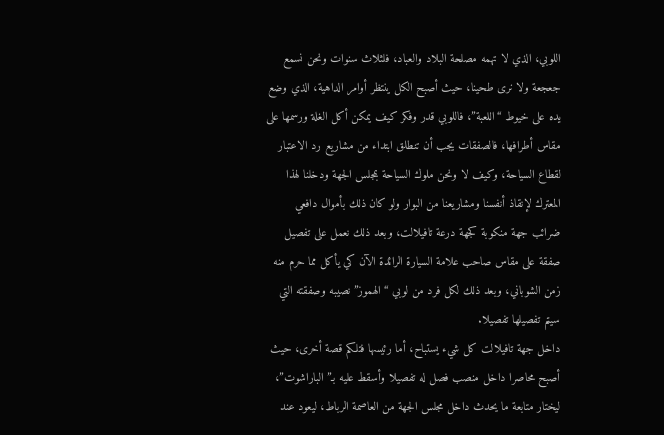اللوبي، الذي لا تهمه مصلحة البلاد والعباد، فلثلاث سنوات ونحن نسمع جعجعة ولا نرى طحينا، حيث أصبح الكل ينتظر أوامر الداهية، الذي وضع يده على خيوط “اللعبة”، فاللوبي قدر وفكر كيف يمكن أكل الغلة ورسمها على مقاس أطرافها، فالصفقات يجب أن تنطلق ابتداء من مشاريع رد الاعتبار لقطاع السياحة، وكيف لا ونحن ملوك السياحة بمجلس الجهة ودخلنا لهذا المعترك لإنقاذ أنفسنا ومشاريعنا من البوار ولو كان ذلك بأموال دافعي ضرائب جهة منكوبة كجهة درعة تافيلالت، وبعد ذلك نعمل على تفصيل صفقة على مقاس صاحب علامة السيارة الرائدة الآن كي يأكل مما حرم منه زمن الشوباني، وبعد ذلك لكل فرد من لوبي “الهموز” نصيبه وصفقته التي سيتم تفصيلها تفصيلا.
داخل جهة تافيلالت كل شيء يستباح، أما رئيسها فتلكم قصة أخرى، حيث أصبح محاصرا داخل منصب فصل له تفصيلا وأسقط عليه بـ”الباراشوت”، ليختار متابعة ما يحدث داخل مجلس الجهة من العاصمة الرباط، ليعود عند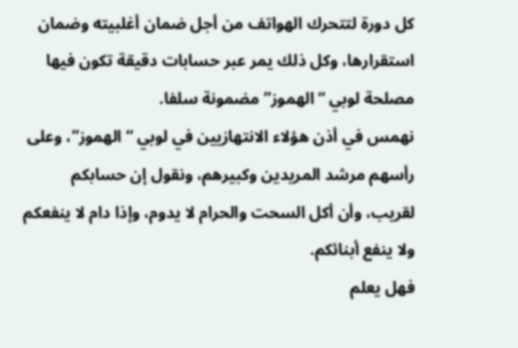كل دورة لتتحرك الهواتف من أجل ضمان أغلبيته وضمان استقرارها، وكل ذلك يمر عبر حسابات دقيقة تكون فيها مصلحة لوبي “الهموز” مضمونة سلفا.
نهمس في أذن هؤلاء الانتهازيين في لوبي “الهموز”، وعلى رأسهم مرشد المريدين وكبيرهم، ونقول إن حسابكم لقريب، وأن أكل السحت والحرام لا يدوم، وإذا دام لا ينفعكم ولا ينفع أبنائكم.
فهل يعلم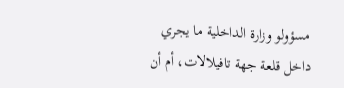مسؤولو وزارة الداخلية ما يجري داخل قلعة جهة تافيلالات، أم أن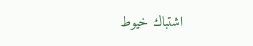اشتباك خيوط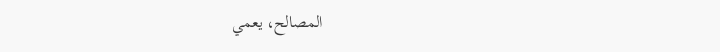المصالح، يعمي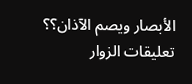الأبصار ويصم الآذان؟؟
تعليقات الزوار